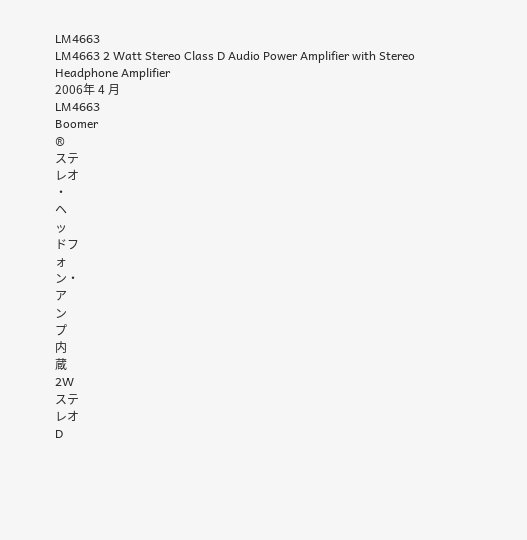LM4663
LM4663 2 Watt Stereo Class D Audio Power Amplifier with Stereo
Headphone Amplifier
2006年 4 月
LM4663
Boomer
®
ステ
レオ
・
ヘ
ッ
ドフ
ォ
ン・
ア
ン
プ
内
蔵
2W
ステ
レオ
D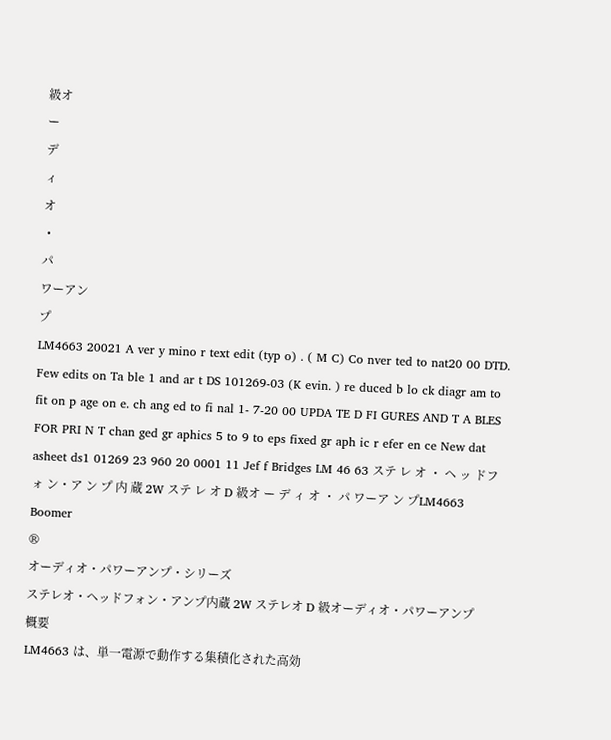級オ
ー
デ
ィ
オ
・
パ
ワーアン
プ
LM4663 20021 A ver y mino r text edit (typ o) . ( M C) Co nver ted to nat20 00 DTD. Few edits on Ta ble 1 and ar t DS 101269-03 (K evin. ) re duced b lo ck diagr am to fit on p age on e. ch ang ed to fi nal 1- 7-20 00 UPDA TE D FI GURES AND T A BLES FOR PRI N T chan ged gr aphics 5 to 9 to eps fixed gr aph ic r efer en ce New dat asheet ds1 01269 23 960 20 0001 11 Jef f Bridges LM 46 63 ステ レ オ ・ ヘ ッ ドフ ォ ン・ア ン プ 内 蔵 2W ステ レ オ D 級オ ー デ ィ オ ・ パ ワーア ン プLM4663
Boomer
®
オーディオ・パワーアンプ・シリーズ
ステレオ・ヘッドフォン・アンプ内蔵 2W ステレオ D 級オーディオ・パワーアンプ
概要
LM4663 は、単一電源で動作する集積化された高効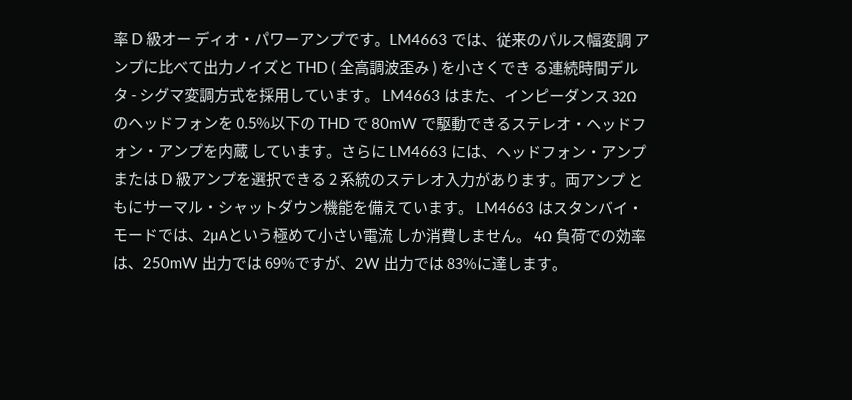率 D 級オー ディオ・パワーアンプです。LM4663 では、従来のパルス幅変調 アンプに比べて出力ノイズと THD ( 全高調波歪み ) を小さくでき る連続時間デルタ - シグマ変調方式を採用しています。 LM4663 はまた、インピーダンス 32Ωのヘッドフォンを 0.5%以下の THD で 80mW で駆動できるステレオ・ヘッドフォン・アンプを内蔵 しています。さらに LM4663 には、ヘッドフォン・アンプまたは D 級アンプを選択できる 2 系統のステレオ入力があります。両アンプ ともにサーマル・シャットダウン機能を備えています。 LM4663 はスタンバイ・モードでは、2μAという極めて小さい電流 しか消費しません。 4Ω 負荷での効率は、250mW 出力では 69%ですが、2W 出力では 83%に達します。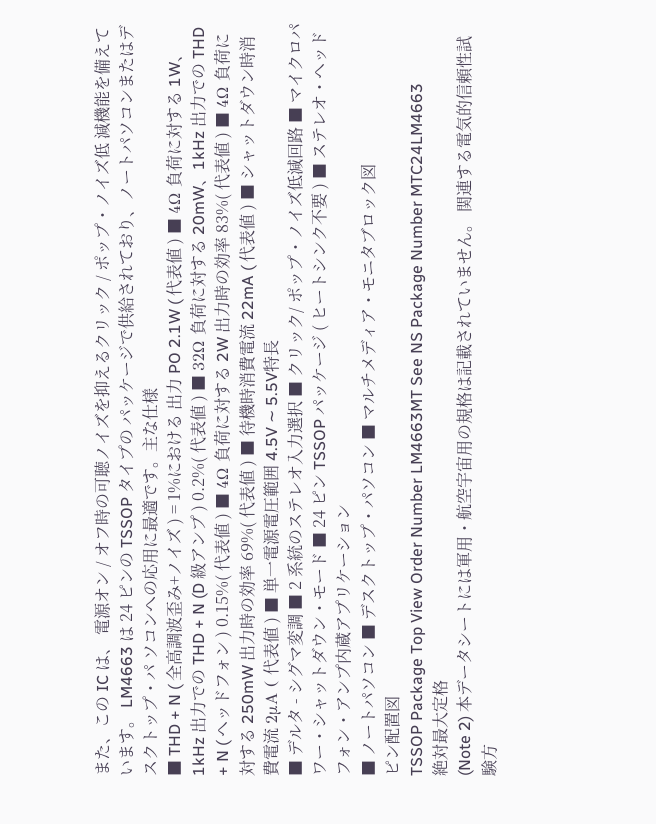また、この IC は、 電源オン / オフ時の可聴ノイズを抑えるクリック / ポップ・ノイズ低 減機能を備えています。 LM4663 は 24 ピンの TSSOP タイプの パッケージで供給されており、ノートパソコンまたはデスクトップ・パ ソコンへの応用に最適です。主な仕様
■ THD + N ( 全高調波歪み+ノイズ ) = 1%における 出力 PO 2.1W ( 代表値 ) ■ 4Ω 負荷に対する 1W、1kHz 出力での THD + N (D 級アンプ ) 0.2%( 代表値 ) ■ 32Ω 負荷に対する 20mW、1kHz 出力での THD + N ( ヘッドフォン ) 0.15%( 代表値 ) ■ 4Ω 負荷に対する 2W 出力時の効率 83%( 代表値 ) ■ 4Ω 負荷に対する 250mW 出力時の効率 69%( 代表値 ) ■ 待機時消費電流 22mA ( 代表値 ) ■ シャットダウン時消費電流 2μA ( 代表値 ) ■ 単一電源電圧範囲 4.5V ∼ 5.5V特長
■ デルタ - シグマ変調 ■ 2 系統のステレオ入力選択 ■ クリック/ ポップ・ノイズ低減回路 ■ マイクロパワー・シャットダウン・モード ■ 24 ピン TSSOP パッケージ ( ヒートシンク不要 ) ■ ステレオ・ヘッドフォン・アンプ内蔵アプリケーション
■ ノートパソコン ■ デスクトップ・パソコン ■ マルチメディア・モニタブロック図
ピン配置図
TSSOP Package Top View Order Number LM4663MT See NS Package Number MTC24LM4663
絶対最大定格
(Note 2) 本データシートには軍用・航空宇宙用の規格は記載されていません。 関連する電気的信頼性試験方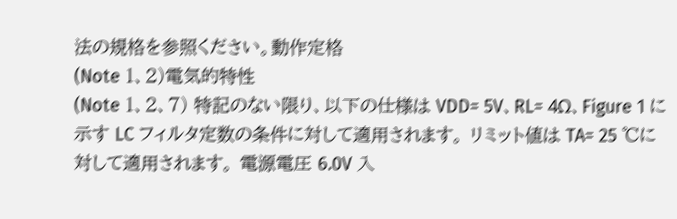法の規格を参照ください。動作定格
(Note 1、2)電気的特性
(Note 1、2、7) 特記のない限り、以下の仕様は VDD= 5V、RL= 4Ω、Figure 1 に示す LC フィルタ定数の条件に対して適用されます。 リミット値は TA= 25 ℃に対して適用されます。 電源電圧 6.0V 入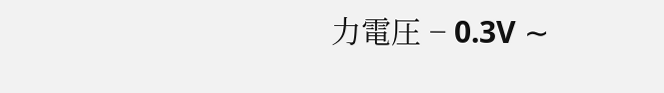力電圧 − 0.3V ∼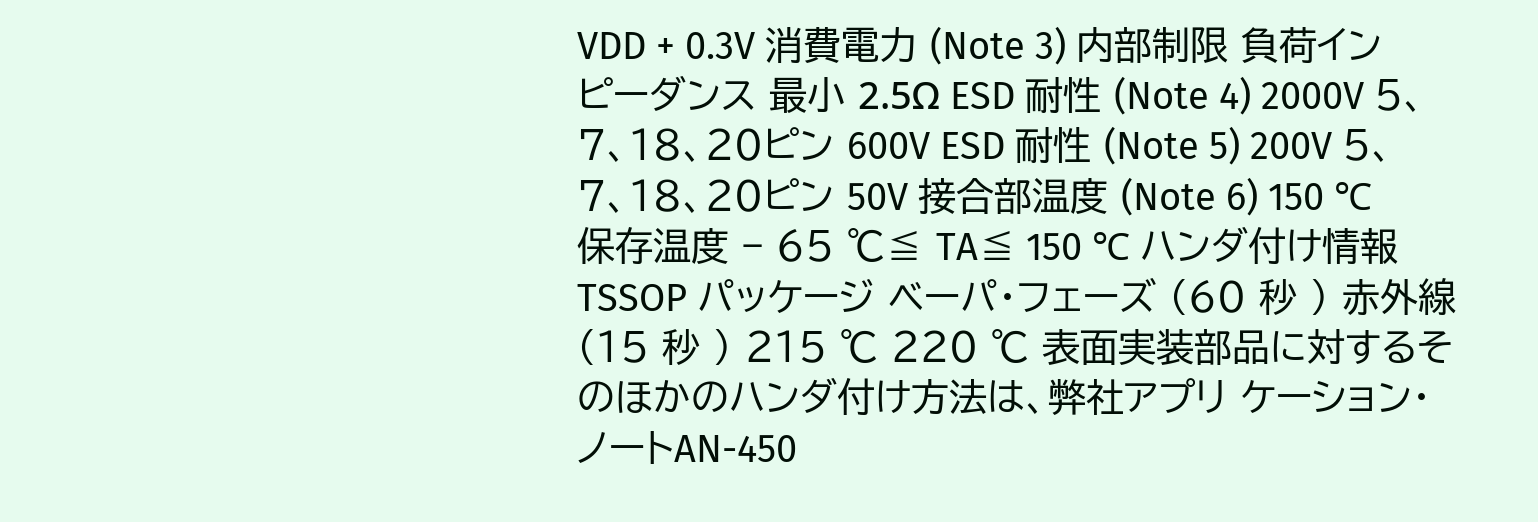VDD + 0.3V 消費電力 (Note 3) 内部制限 負荷インピーダンス 最小 2.5Ω ESD 耐性 (Note 4) 2000V 5、7、18、20ピン 600V ESD 耐性 (Note 5) 200V 5、7、18、20ピン 50V 接合部温度 (Note 6) 150 ℃ 保存温度 − 65 ℃≦ TA≦ 150 ℃ ハンダ付け情報 TSSOP パッケージ ベーパ・フェーズ (60 秒 ) 赤外線 (15 秒 ) 215 ℃ 220 ℃ 表面実装部品に対するそのほかのハンダ付け方法は、弊社アプリ ケーション・ノートAN-450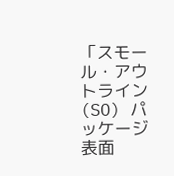「スモール・アウトライン (SO) パッケージ 表面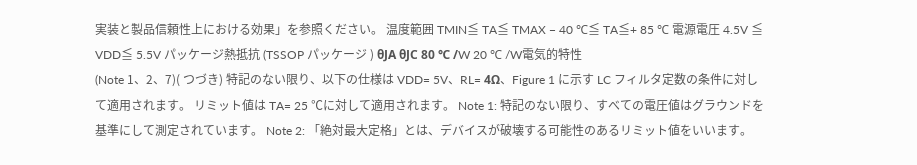実装と製品信頼性上における効果」を参照ください。 温度範囲 TMIN≦ TA≦ TMAX − 40 ℃≦ TA≦+ 85 ℃ 電源電圧 4.5V ≦ VDD≦ 5.5V パッケージ熱抵抗 (TSSOP パッケージ ) θJA θJC 80 ℃ /W 20 ℃ /W電気的特性
(Note 1、2、7)( つづき) 特記のない限り、以下の仕様は VDD= 5V、RL= 4Ω、Figure 1 に示す LC フィルタ定数の条件に対して適用されます。 リミット値は TA= 25 ℃に対して適用されます。 Note 1: 特記のない限り、すべての電圧値はグラウンドを基準にして測定されています。 Note 2: 「絶対最大定格」とは、デバイスが破壊する可能性のあるリミット値をいいます。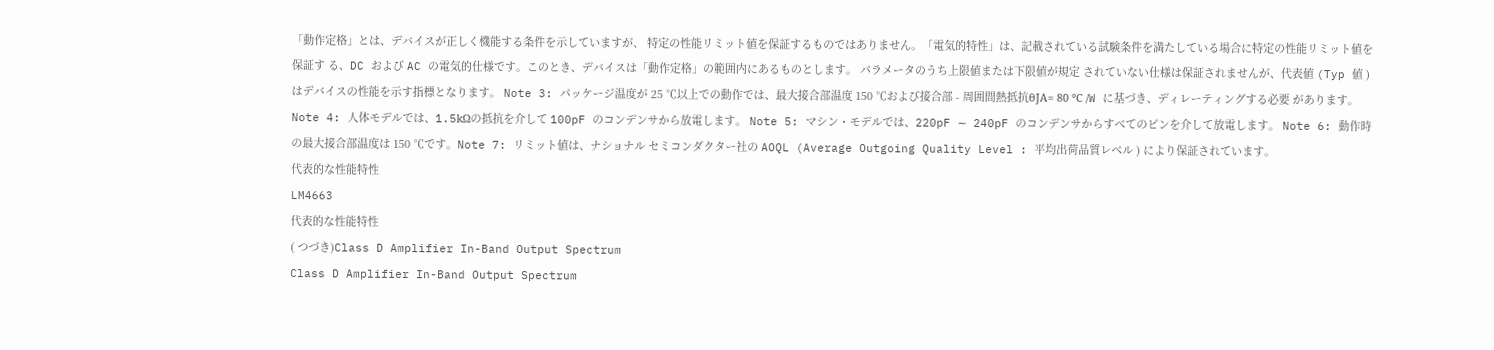「動作定格」とは、デバイスが正しく機能する条件を示していますが、 特定の性能リミット値を保証するものではありません。「電気的特性」は、記載されている試験条件を満たしている場合に特定の性能リミット値を保証す る、DC および AC の電気的仕様です。このとき、デバイスは「動作定格」の範囲内にあるものとします。 パラメータのうち上限値または下限値が規定 されていない仕様は保証されませんが、代表値 (Typ 値 ) はデバイスの性能を示す指標となります。 Note 3: パッケージ温度が 25 ℃以上での動作では、最大接合部温度 150 ℃および接合部 - 周囲間熱抵抗θJA= 80 ℃ /W に基づき、ディレーティングする必要 があります。 Note 4: 人体モデルでは、1.5kΩの抵抗を介して 100pF のコンデンサから放電します。 Note 5: マシン・モデルでは、220pF ∼ 240pF のコンデンサからすべてのピンを介して放電します。 Note 6: 動作時の最大接合部温度は 150 ℃です。Note 7: リミット値は、ナショナル セミコンダクター社の AOQL (Average Outgoing Quality Level : 平均出荷品質レベル ) により保証されています。
代表的な性能特性
LM4663
代表的な性能特性
( つづき)Class D Amplifier In-Band Output Spectrum
Class D Amplifier In-Band Output Spectrum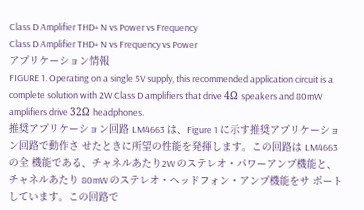Class D Amplifier THD+ N vs Power vs Frequency
Class D Amplifier THD+ N vs Frequency vs Power
アプリケーション情報
FIGURE 1. Operating on a single 5V supply, this recommended application circuit is a complete solution with 2W Class D amplifiers that drive 4Ω speakers and 80mW amplifiers drive 32Ω headphones.
推奨アプリケーション回路 LM4663 は、Figure 1 に示す推奨アプリケーション回路で動作さ せたときに所望の性能を発揮します。この回路は LM4663 の全 機能である、チャネルあたり2W のステレオ・パワーアンプ機能と、 チャネルあたり 80mW のステレオ・ヘッドフォン・アンプ機能をサ ポートしています。この回路で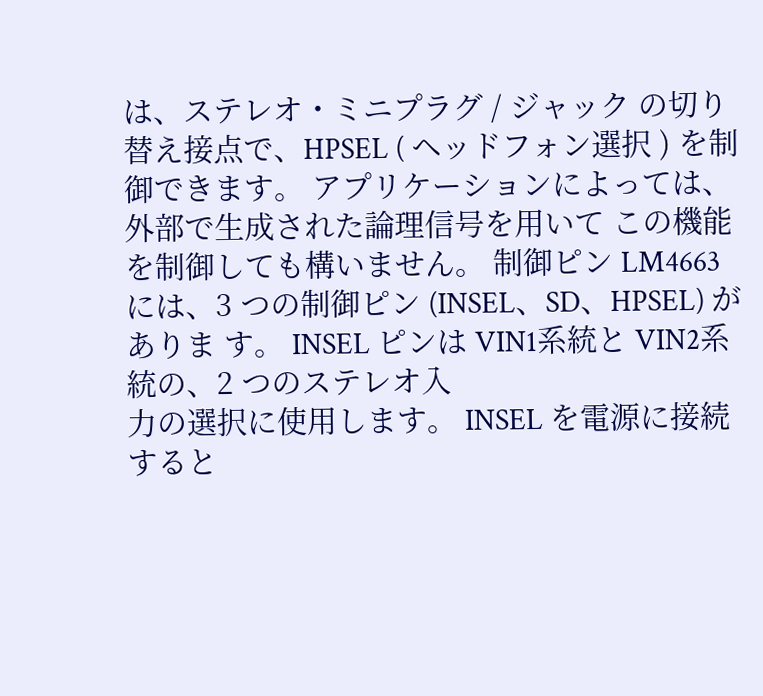は、ステレオ・ミニプラグ / ジャック の切り替え接点で、HPSEL ( ヘッドフォン選択 ) を制御できます。 アプリケーションによっては、外部で生成された論理信号を用いて この機能を制御しても構いません。 制御ピン LM4663 には、3 つの制御ピン (INSEL、SD、HPSEL) がありま す。 INSEL ピンは VIN1系統と VIN2系統の、2 つのステレオ入
力の選択に使用します。 INSEL を電源に接続すると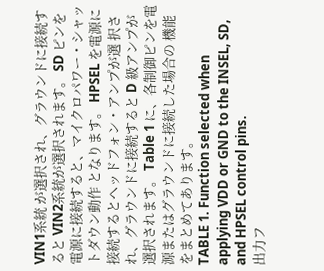VIN1系統 が選択され、グラウンドに接続すると VIN2系統が選択されます。 SD ピンを電源に接続すると、マイクロパワー・シャットダウン動作 となります。 HPSEL を電源に接続するとヘッドフォン・アンプが選 択され、グラウンドに接続すると D 級アンプが選択されます。 Table 1 に、各制御ピンを電源またはグラウンドに接続した場合の 機能をまとめてあります。
TABLE 1. Function selected when applying VDD or GND to the INSEL, SD, and HPSEL control pins.
出力フ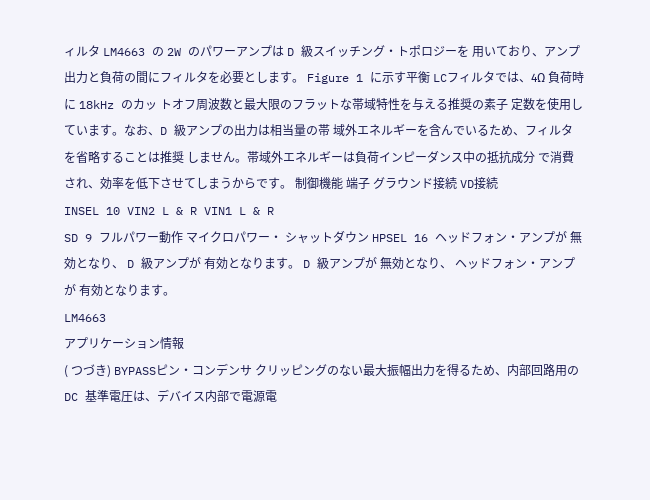ィルタ LM4663 の 2W のパワーアンプは D 級スイッチング・トポロジーを 用いており、アンプ出力と負荷の間にフィルタを必要とします。 Figure 1 に示す平衡 LCフィルタでは、4Ω 負荷時に 18kHz のカッ トオフ周波数と最大限のフラットな帯域特性を与える推奨の素子 定数を使用しています。なお、D 級アンプの出力は相当量の帯 域外エネルギーを含んでいるため、フィルタを省略することは推奨 しません。帯域外エネルギーは負荷インピーダンス中の抵抗成分 で消費され、効率を低下させてしまうからです。 制御機能 端子 グラウンド接続 VD接続
INSEL 10 VIN2 L & R VIN1 L & R
SD 9 フルパワー動作 マイクロパワー・ シャットダウン HPSEL 16 ヘッドフォン・アンプが 無効となり、 D 級アンプが 有効となります。 D 級アンプが 無効となり、 ヘッドフォン・アンプが 有効となります。
LM4663
アプリケーション情報
( つづき) BYPASSピン・コンデンサ クリッピングのない最大振幅出力を得るため、内部回路用の DC 基準電圧は、デバイス内部で電源電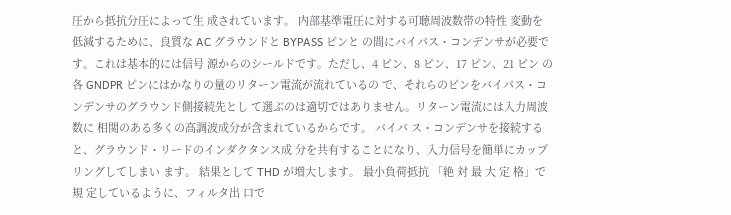圧から抵抗分圧によって生 成されています。 内部基準電圧に対する可聴周波数帯の特性 変動を低減するために、良質な AC グラウンドと BYPASS ピンと の間にバイパス・コンデンサが必要です。これは基本的には信号 源からのシールドです。ただし、4 ピン、8 ピン、17 ピン、21 ピン の各 GNDPR ピンにはかなりの量のリターン電流が流れているの で、それらのピンをバイパス・コンデンサのグラウンド側接続先とし て選ぶのは適切ではありません。リターン電流には入力周波数に 相関のある多くの高調波成分が含まれているからです。 バイパ ス・コンデンサを接続すると、グラウンド・リードのインダクタンス成 分を共有することになり、入力信号を簡単にカップリングしてしまい ます。 結果として THD が増大します。 最小負荷抵抗 「絶 対 最 大 定 格」で規 定しているように、フィルタ出 口で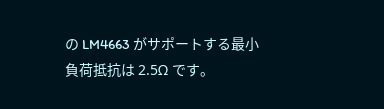の LM4663 がサポートする最小負荷抵抗は 2.5Ω です。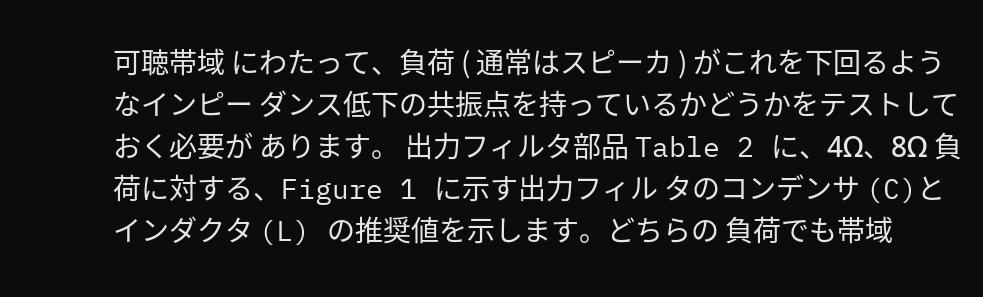可聴帯域 にわたって、負荷 ( 通常はスピーカ ) がこれを下回るようなインピー ダンス低下の共振点を持っているかどうかをテストしておく必要が あります。 出力フィルタ部品 Table 2 に、4Ω、8Ω 負荷に対する、Figure 1 に示す出力フィル タのコンデンサ (C)とインダクタ (L) の推奨値を示します。どちらの 負荷でも帯域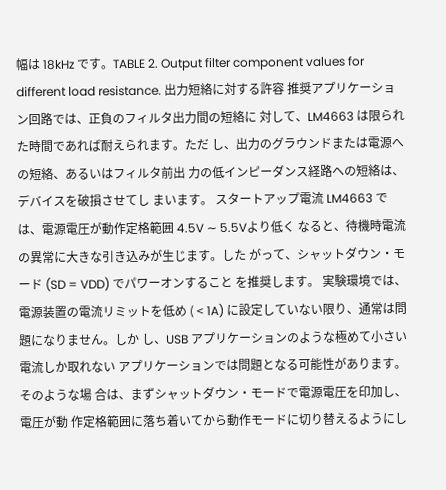幅は 18kHz です。TABLE 2. Output filter component values for different load resistance. 出力短絡に対する許容 推奨アプリケーション回路では、正負のフィルタ出力間の短絡に 対して、LM4663 は限られた時間であれば耐えられます。ただ し、出力のグラウンドまたは電源への短絡、あるいはフィルタ前出 力の低インピーダンス経路への短絡は、デバイスを破損させてし まいます。 スタートアップ電流 LM4663 では、電源電圧が動作定格範囲 4.5V ∼ 5.5Vより低く なると、待機時電流の異常に大きな引き込みが生じます。した がって、シャットダウン・モード (SD = VDD) でパワーオンすること を推奨します。 実験環境では、電源装置の電流リミットを低め ( < 1A) に設定していない限り、通常は問題になりません。しか し、USB アプリケーションのような極めて小さい電流しか取れない アプリケーションでは問題となる可能性があります。そのような場 合は、まずシャットダウン・モードで電源電圧を印加し、電圧が動 作定格範囲に落ち着いてから動作モードに切り替えるようにし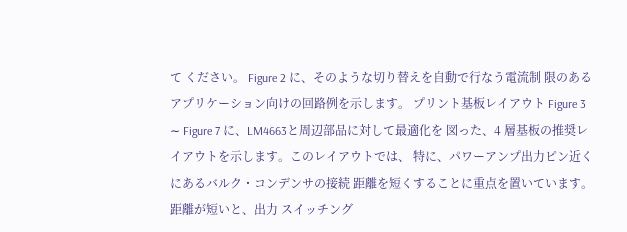て ください。 Figure 2 に、そのような切り替えを自動で行なう電流制 限のあるアプリケーション向けの回路例を示します。 プリント基板レイアウト Figure 3 ∼ Figure 7 に、LM4663と周辺部品に対して最適化を 図った、4 層基板の推奨レイアウトを示します。このレイアウトでは、 特に、パワーアンプ出力ピン近くにあるバルク・コンデンサの接続 距離を短くすることに重点を置いています。距離が短いと、出力 スイッチング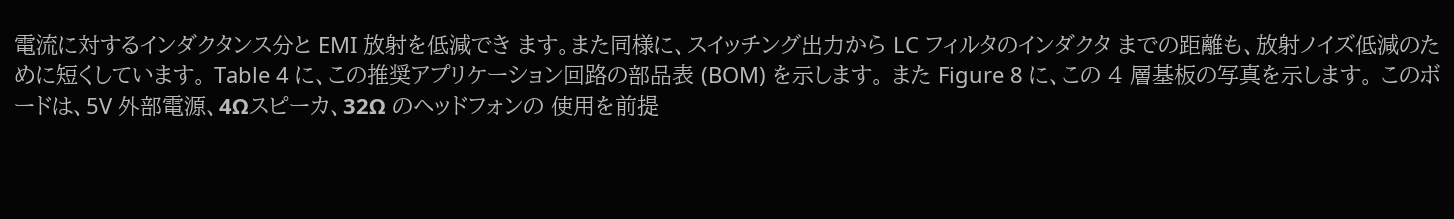電流に対するインダクタンス分と EMI 放射を低減でき ます。また同様に、スイッチング出力から LC フィルタのインダクタ までの距離も、放射ノイズ低減のために短くしています。 Table 4 に、この推奨アプリケーション回路の部品表 (BOM) を示します。 また Figure 8 に、この 4 層基板の写真を示します。 このボードは、5V 外部電源、4Ωスピーカ、32Ω のヘッドフォンの 使用を前提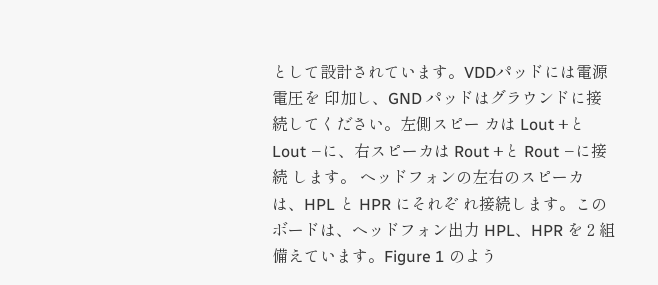として設計されています。VDDパッドには電源電圧を 印加し、GND パッドはグラウンドに接続してください。左側スピー カは Lout +と Lout −に、右スピーカは Rout +と Rout −に接続 します。 ヘッドフォンの左右のスピーカは、HPL と HPR にそれぞ れ接続します。このボードは、ヘッドフォン出力 HPL、HPR を 2 組備えています。Figure 1 のよう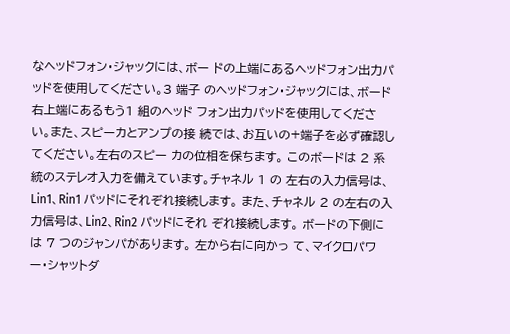なヘッドフォン・ジャックには、ボー ドの上端にあるヘッドフォン出力パッドを使用してください。3 端子 のヘッドフォン・ジャックには、ボード右上端にあるもう1 組のヘッド フォン出力パッドを使用してください。また、スピーカとアンプの接 続では、お互いの+端子を必ず確認してください。左右のスピー カの位相を保ちます。 このボードは 2 系統のステレオ入力を備えています。チャネル 1 の 左右の入力信号は、Lin1、Rin1 パッドにそれぞれ接続します。 また、チャネル 2 の左右の入力信号は、Lin2、Rin2 パッドにそれ ぞれ接続します。 ボードの下側には 7 つのジャンパがあります。 左から右に向かっ て、マイクロパワー・シャットダ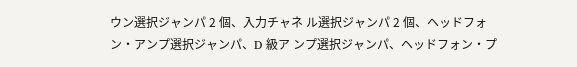ウン選択ジャンパ 2 個、入力チャネ ル選択ジャンパ 2 個、ヘッドフォン・アンプ選択ジャンパ、D 級ア ンプ選択ジャンパ、ヘッドフォン・プ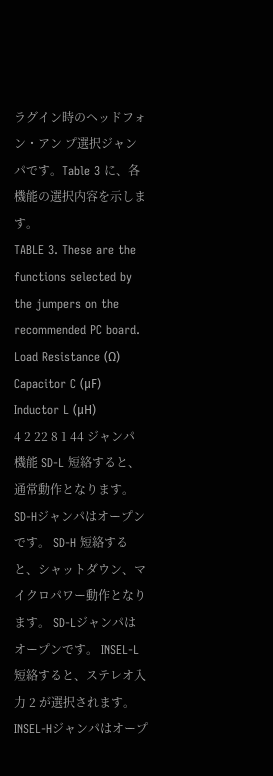ラグイン時のヘッドフォン・アン プ選択ジャンパです。Table 3 に、各機能の選択内容を示します。
TABLE 3. These are the functions selected by the jumpers on the recommended PC board.
Load Resistance (Ω) Capacitor C (μF) Inductor L (μH)
4 2 22 8 1 44 ジャンパ 機能 SD-L 短絡すると、通常動作となります。 SD-Hジャンパはオープンです。 SD-H 短絡すると、シャットダウン、マイクロパワー動作となります。 SD-Lジャンパはオープンです。 INSEL-L 短絡すると、ステレオ入力 2 が選択されます。 INSEL-Hジャンパはオープ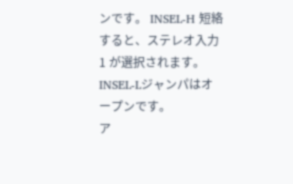ンです。 INSEL-H 短絡すると、ステレオ入力 1 が選択されます。 INSEL-Lジャンパはオープンです。
ア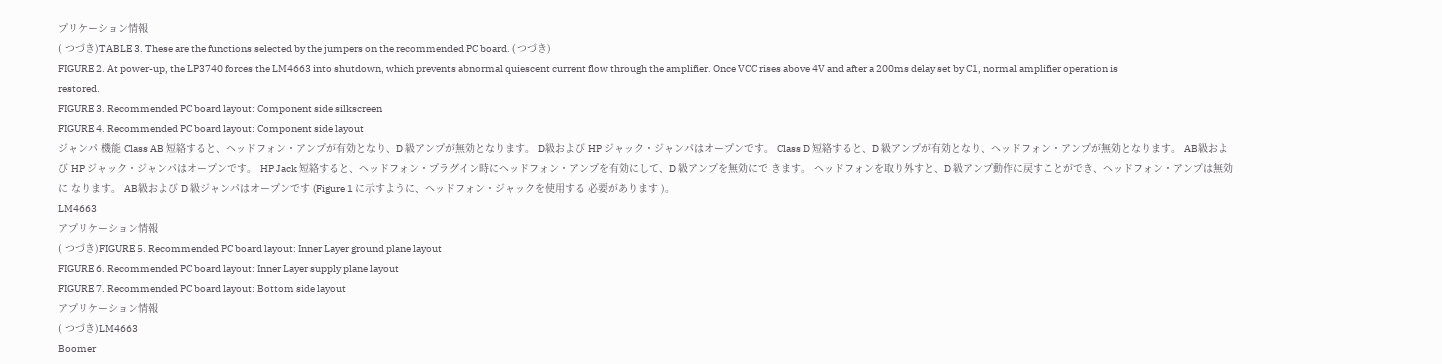プリケーション情報
( つづき)TABLE 3. These are the functions selected by the jumpers on the recommended PC board. ( つづき)
FIGURE 2. At power-up, the LP3740 forces the LM4663 into shutdown, which prevents abnormal quiescent current flow through the amplifier. Once VCC rises above 4V and after a 200ms delay set by C1, normal amplifier operation is
restored.
FIGURE 3. Recommended PC board layout: Component side silkscreen
FIGURE 4. Recommended PC board layout: Component side layout
ジャンパ 機能 Class AB 短絡すると、ヘッドフォン・アンプが有効となり、D 級アンプが無効となります。 D級および HP ジャック・ジャンパはオープンです。 Class D 短絡すると、D 級アンプが有効となり、ヘッドフォン・アンプが無効となります。 AB級および HP ジャック・ジャンパはオープンです。 HP Jack 短絡すると、ヘッドフォン・プラグイン時にヘッドフォン・アンプを有効にして、D 級アンプを無効にで きます。 ヘッドフォンを取り外すと、D 級アンプ動作に戻すことができ、ヘッドフォン・アンプは無効に なります。 AB級および D 級ジャンパはオープンです (Figure 1 に示すように、ヘッドフォン・ジャックを使用する 必要があります )。
LM4663
アプリケーション情報
( つづき)FIGURE 5. Recommended PC board layout: Inner Layer ground plane layout
FIGURE 6. Recommended PC board layout: Inner Layer supply plane layout
FIGURE 7. Recommended PC board layout: Bottom side layout
アプリケーション情報
( つづき)LM4663
Boomer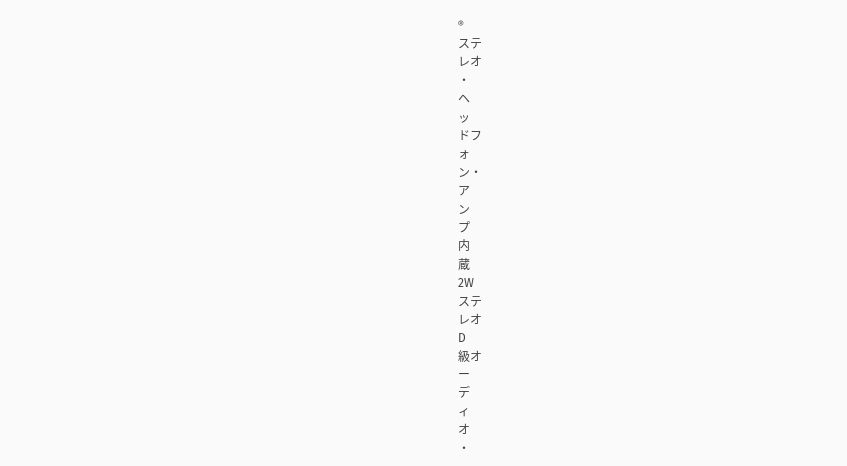®
ステ
レオ
・
ヘ
ッ
ドフ
ォ
ン・
ア
ン
プ
内
蔵
2W
ステ
レオ
D
級オ
ー
デ
ィ
オ
・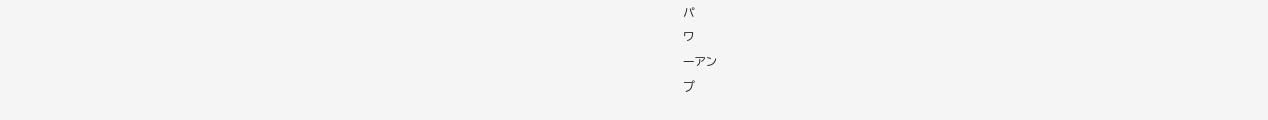パ
ワ
ーアン
プ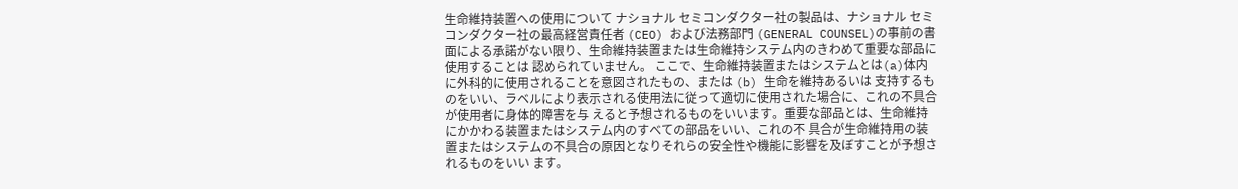生命維持装置への使用について ナショナル セミコンダクター社の製品は、ナショナル セミコンダクター社の最高経営責任者 (CEO) および法務部門 (GENERAL COUNSEL)の事前の書面による承諾がない限り、生命維持装置または生命維持システム内のきわめて重要な部品に使用することは 認められていません。 ここで、生命維持装置またはシステムとは(a)体内に外科的に使用されることを意図されたもの、または (b) 生命を維持あるいは 支持するものをいい、ラベルにより表示される使用法に従って適切に使用された場合に、これの不具合が使用者に身体的障害を与 えると予想されるものをいいます。重要な部品とは、生命維持にかかわる装置またはシステム内のすべての部品をいい、これの不 具合が生命維持用の装置またはシステムの不具合の原因となりそれらの安全性や機能に影響を及ぼすことが予想されるものをいい ます。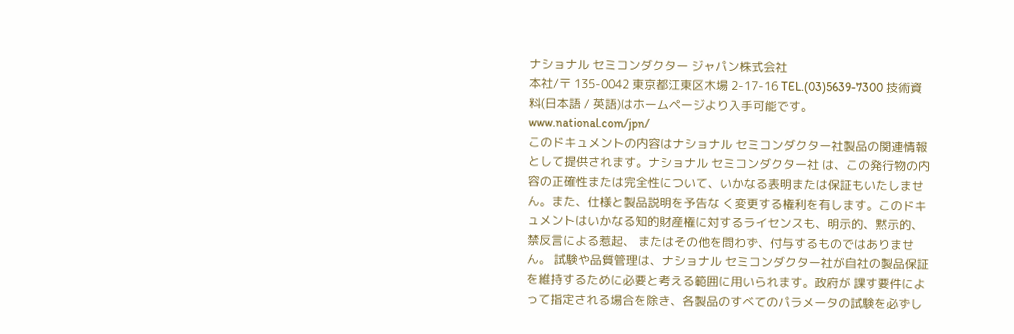ナショナル セミコンダクター ジャパン株式会社
本社/〒 135-0042 東京都江東区木場 2-17-16 TEL.(03)5639-7300 技術資料(日本語 / 英語)はホームページより入手可能です。www.national.com/jpn/
このドキュメントの内容はナショナル セミコンダクター社製品の関連情報として提供されます。ナショナル セミコンダクター社 は、この発行物の内容の正確性または完全性について、いかなる表明または保証もいたしません。また、仕様と製品説明を予告な く変更する権利を有します。このドキュメントはいかなる知的財産権に対するライセンスも、明示的、黙示的、禁反言による惹起、 またはその他を問わず、付与するものではありません。 試験や品質管理は、ナショナル セミコンダクター社が自社の製品保証を維持するために必要と考える範囲に用いられます。政府が 課す要件によって指定される場合を除き、各製品のすべてのパラメータの試験を必ずし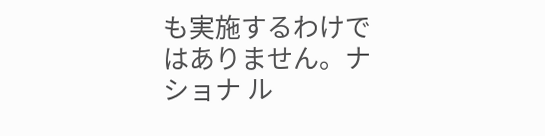も実施するわけではありません。ナショナ ル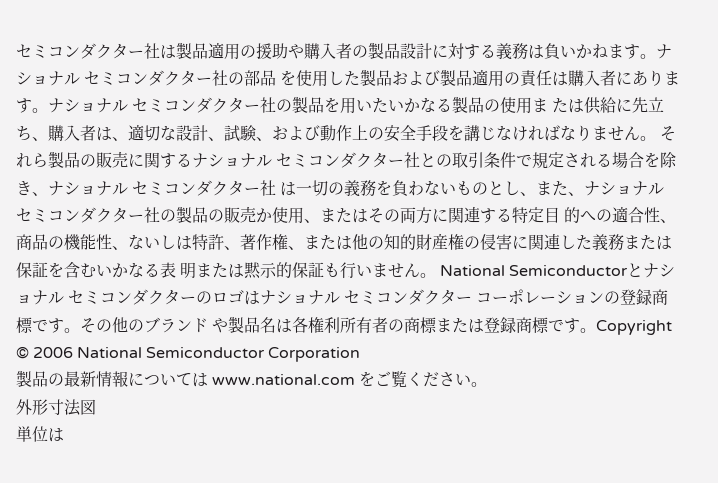セミコンダクター社は製品適用の援助や購入者の製品設計に対する義務は負いかねます。ナショナル セミコンダクター社の部品 を使用した製品および製品適用の責任は購入者にあります。ナショナル セミコンダクター社の製品を用いたいかなる製品の使用ま たは供給に先立ち、購入者は、適切な設計、試験、および動作上の安全手段を講じなければなりません。 それら製品の販売に関するナショナル セミコンダクター社との取引条件で規定される場合を除き、ナショナル セミコンダクター社 は一切の義務を負わないものとし、また、ナショナル セミコンダクター社の製品の販売か使用、またはその両方に関連する特定目 的への適合性、商品の機能性、ないしは特許、著作権、または他の知的財産権の侵害に関連した義務または保証を含むいかなる表 明または黙示的保証も行いません。 National Semiconductorとナショナル セミコンダクターのロゴはナショナル セミコンダクター コーポレーションの登録商標です。その他のブランド や製品名は各権利所有者の商標または登録商標です。Copyright © 2006 National Semiconductor Corporation
製品の最新情報については www.national.com をご覧ください。
外形寸法図
単位は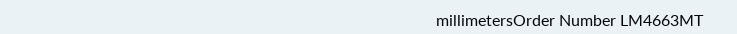millimetersOrder Number LM4663MT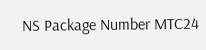NS Package Number MTC24